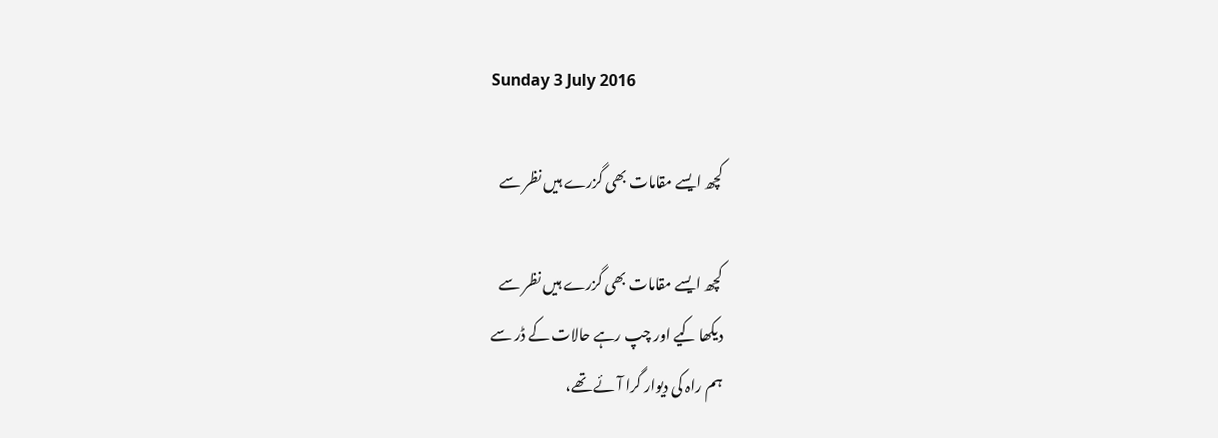Sunday 3 July 2016

کچھ ایسے مقامات بھی گزرے ہیں نظر سے

کچھ ایسے مقامات بھی گزرے ہیں نظر سے
دیکھا کیے اور چپ رہے حالات کے ڈر سے
ہم راہ کی دیوار گرا آئے تھے،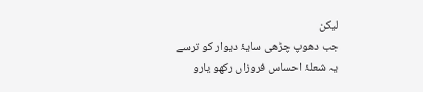لیکن
جب دھوپ چڑھی سایۂ دیوار کو ترسے
یہ شعلۂ احساس فروزاں رکھو یارو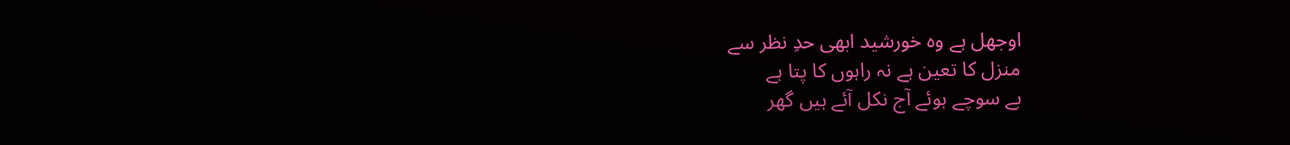اوجھل ہے وہ خورشید ابھی حدِ نظر سے
منزل کا تعین ہے نہ راہوں کا پتا ہے
بے سوچے ہوئے آج نکل آئے ہیں گھر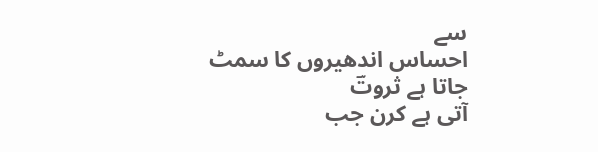سے
احساس اندھیروں کا سمٹ جاتا ہے ثروتؔ
آتی ہے کرن جب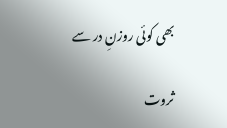بھی کوئی روزنِ در سے

ثروت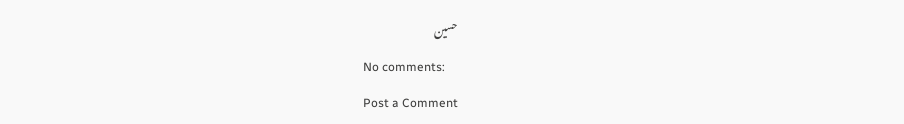حسین

No comments:

Post a Comment